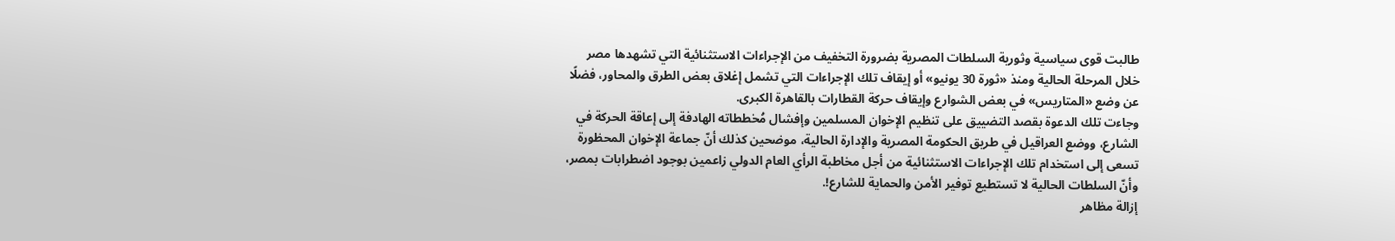طالبت قوى سياسية وثورية السلطات المصرية بضرورة التخفيف من الإجراءات الاستثنائية التي تشهدها مصر خلال المرحلة الحالية ومنذ «ثورة 30 يونيو» أو إيقاف تلك الإجراءات التي تشمل إغلاق بعض الطرق والمحاور، فضلًا عن وضع «المتاريس» في بعض الشوارع وإيقاف حركة القطارات بالقاهرة الكبرى.
وجاءت تلك الدعوة بقصد التضييق على تنظيم الإخوان المسلمين وإفشال مُخططاته الهادفة إلى إعاقة الحركة في الشارع، ووضع العراقيل في طريق الحكومة المصرية والإدارة الحالية، موضحين كذلك أنّ جماعة الإخوان المحظورة تسعى إلى استخدام تلك الإجراءات الاستثنائية من أجل مخاطبة الرأي العام الدولي زاعمين بوجود اضطرابات بمصر، وأنّ السلطات الحالية لا تستطيع توفير الأمن والحماية للشارع!.
إزالة مظاهر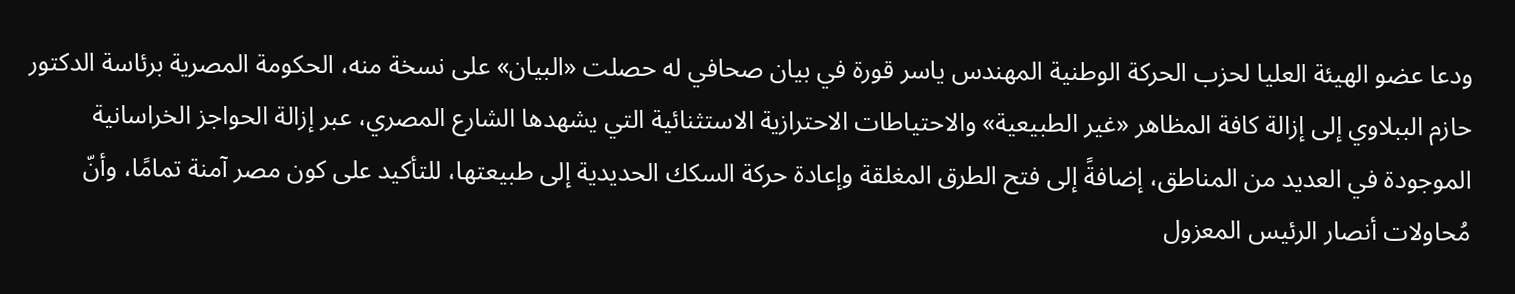ودعا عضو الهيئة العليا لحزب الحركة الوطنية المهندس ياسر قورة في بيان صحافي له حصلت «البيان» على نسخة منه، الحكومة المصرية برئاسة الدكتور حازم الببلاوي إلى إزالة كافة المظاهر «غير الطبيعية» والاحتياطات الاحترازية الاستثنائية التي يشهدها الشارع المصري، عبر إزالة الحواجز الخراسانية الموجودة في العديد من المناطق، إضافةً إلى فتح الطرق المغلقة وإعادة حركة السكك الحديدية إلى طبيعتها، للتأكيد على كون مصر آمنة تمامًا، وأنّ مُحاولات أنصار الرئيس المعزول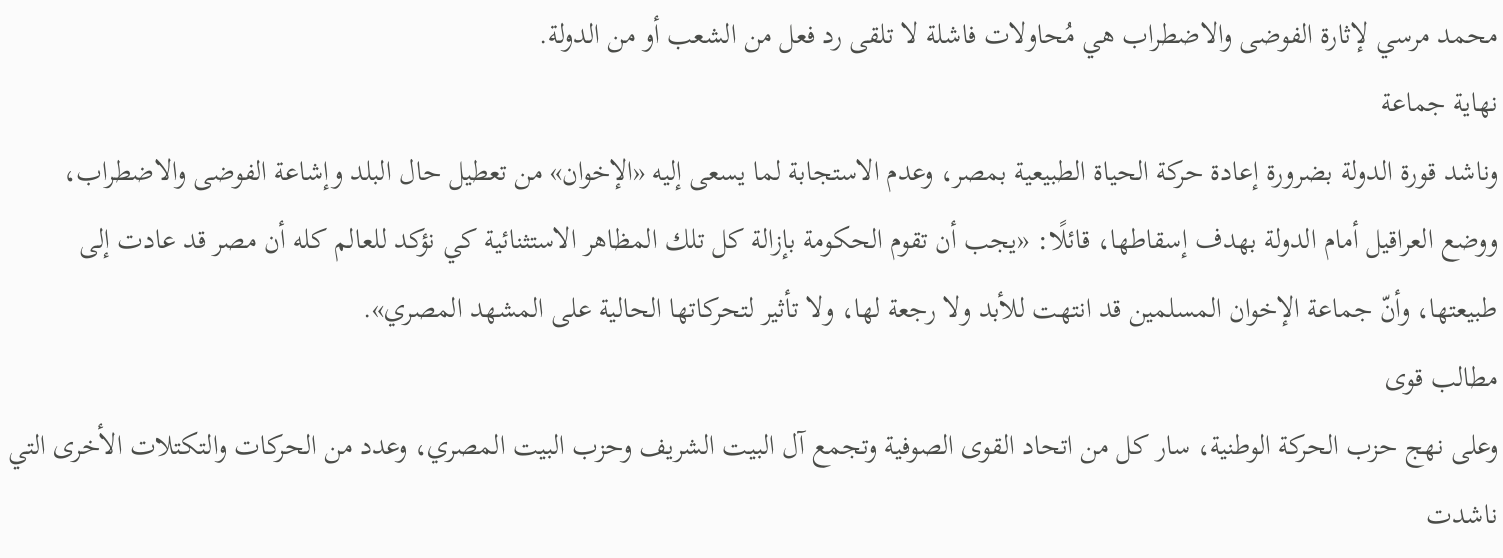محمد مرسي لإثارة الفوضى والاضطراب هي مُحاولات فاشلة لا تلقى رد فعل من الشعب أو من الدولة.
نهاية جماعة
وناشد قورة الدولة بضرورة إعادة حركة الحياة الطبيعية بمصر، وعدم الاستجابة لما يسعى إليه «الإخوان» من تعطيل حال البلد وإشاعة الفوضى والاضطراب، ووضع العراقيل أمام الدولة بهدف إسقاطها، قائلًا: «يجب أن تقوم الحكومة بإزالة كل تلك المظاهر الاستثنائية كي نؤكد للعالم كله أن مصر قد عادت إلى طبيعتها، وأنّ جماعة الإخوان المسلمين قد انتهت للأبد ولا رجعة لها، ولا تأثير لتحركاتها الحالية على المشهد المصري».
مطالب قوى
وعلى نهج حزب الحركة الوطنية، سار كل من اتحاد القوى الصوفية وتجمع آل البيت الشريف وحزب البيت المصري، وعدد من الحركات والتكتلات الأخرى التي ناشدت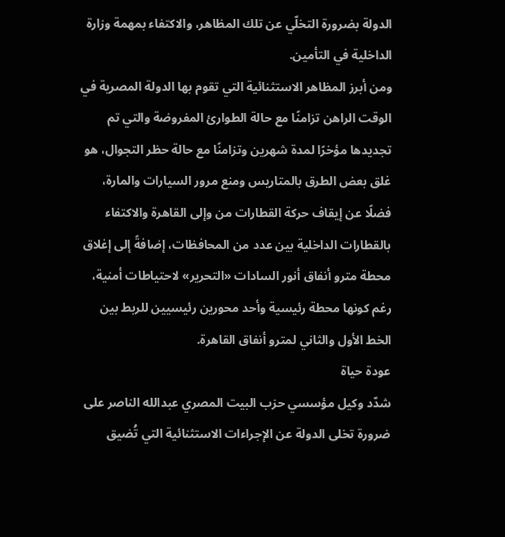الدولة بضرورة التخلّي عن تلك المظاهر، والاكتفاء بمهمة وزارة الداخلية في التأمين.
ومن أبرز المظاهر الاستثنائية التي تقوم بها الدولة المصرية في الوقت الراهن تزامنًا مع حالة الطوارئ المفروضة والتي تم تجديدها مؤخرًا لمدة شهرين وتزامنًا مع حالة حظر التجوال، هو غلق بعض الطرق بالمتاريس ومنع مرور السيارات والمارة، فضلًا عن إيقاف حركة القطارات من وإلى القاهرة والاكتفاء بالقطارات الداخلية بين عدد من المحافظات، إضافةً إلى إغلاق محطة مترو أنفاق أنور السادات «التحرير» لاحتياطات أمنية، رغم كونها محطة رئيسية وأحد محورين رئيسيين للربط بين الخط الأول والثاني لمترو أنفاق القاهرة.
عودة حياة
شدّد وكيل مؤسسي حزب البيت المصري عبدالله الناصر على ضرورة تخلى الدولة عن الإجراءات الاستثنائية التي تُضيق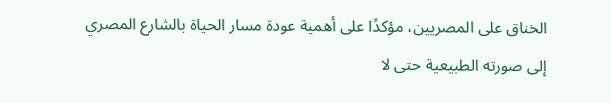الخناق على المصريين، مؤكدًا على أهمية عودة مسار الحياة بالشارع المصري إلى صورته الطبيعية حتى لا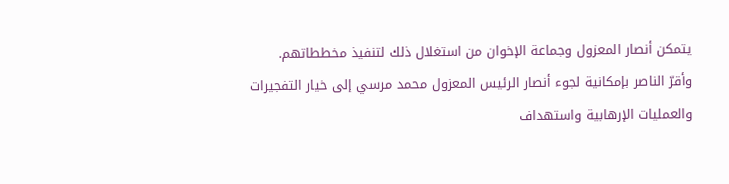يتمكن أنصار المعزول وجماعة الإخوان من استغلال ذلك لتنفيذ مخططاتهم.
وأقرّ الناصر بإمكانية لجوء أنصار الرئيس المعزول محمد مرسي إلى خيار التفجيرات والعمليات الإرهابية واستهداف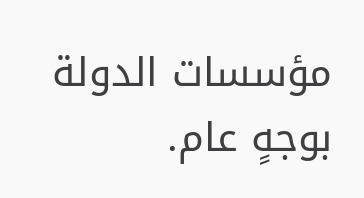مؤسسات الدولة بوجهٍ عام.